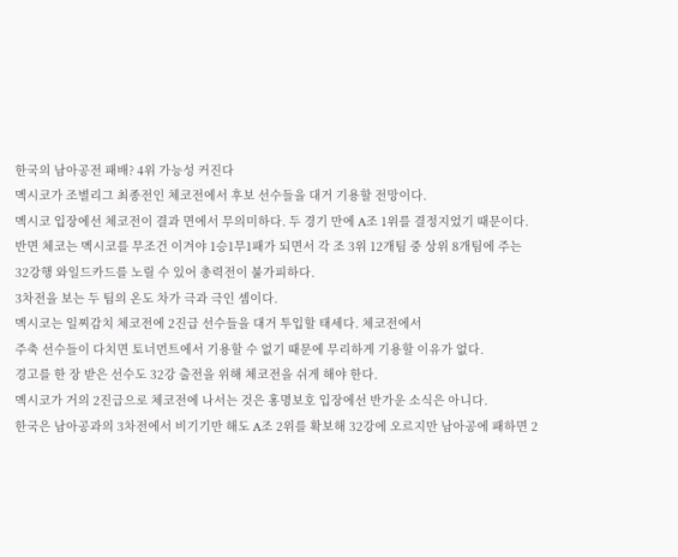한국의 남아공전 패배? 4위 가능성 커진다
멕시코가 조별리그 최종전인 체코전에서 후보 선수들을 대거 기용할 전망이다.
멕시코 입장에선 체코전이 결과 면에서 무의미하다. 두 경기 만에 A조 1위를 결정지었기 때문이다.
반면 체코는 멕시코를 무조건 이겨야 1승1무1패가 되면서 각 조 3위 12개팀 중 상위 8개팀에 주는
32강행 와일드카드를 노릴 수 있어 총력전이 불가피하다.
3차전을 보는 두 팀의 온도 차가 극과 극인 셈이다.
멕시코는 일찌감치 체코전에 2진급 선수들을 대거 투입할 태세다. 체코전에서
주축 선수들이 다치면 토너먼트에서 기용할 수 없기 때문에 무리하게 기용할 이유가 없다.
경고를 한 장 받은 선수도 32강 출전을 위해 체코전을 쉬게 해야 한다.
멕시코가 거의 2진급으로 체코전에 나서는 것은 홍명보호 입장에선 반가운 소식은 아니다.
한국은 남아공과의 3차전에서 비기기만 해도 A조 2위를 확보해 32강에 오르지만 남아공에 패하면 2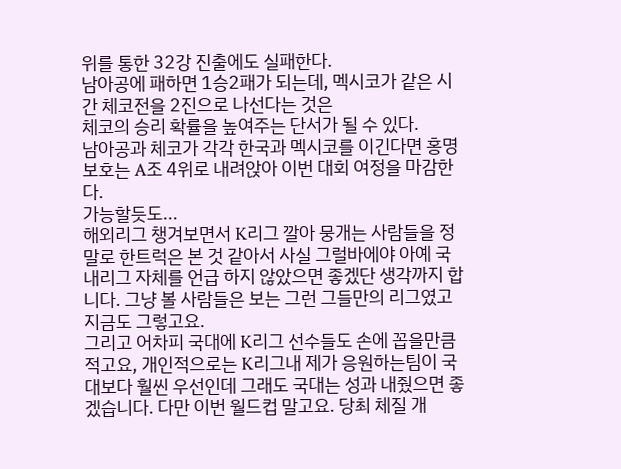위를 통한 32강 진출에도 실패한다.
남아공에 패하면 1승2패가 되는데, 멕시코가 같은 시간 체코전을 2진으로 나선다는 것은
체코의 승리 확률을 높여주는 단서가 될 수 있다.
남아공과 체코가 각각 한국과 멕시코를 이긴다면 홍명보호는 A조 4위로 내려앉아 이번 대회 여정을 마감한다.
가능할듯도...
해외리그 챙겨보면서 K리그 깔아 뭉개는 사람들을 정말로 한트럭은 본 것 같아서 사실 그럴바에야 아예 국내리그 자체를 언급 하지 않았으면 좋겠단 생각까지 합니다. 그냥 볼 사람들은 보는 그런 그들만의 리그였고 지금도 그렇고요.
그리고 어차피 국대에 K리그 선수들도 손에 꼽을만큼 적고요, 개인적으로는 K리그내 제가 응원하는팀이 국대보다 훨씬 우선인데 그래도 국대는 성과 내줬으면 좋겠습니다. 다만 이번 월드컵 말고요. 당최 체질 개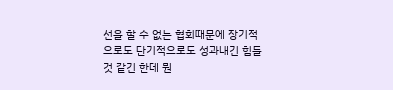선을 할 수 없는 협회때문에 장기적으로도 단기적으로도 성과내긴 힘들 것 같긴 한데 뭔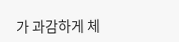가 과감하게 체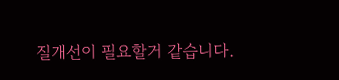질개선이 필요할거 같습니다.